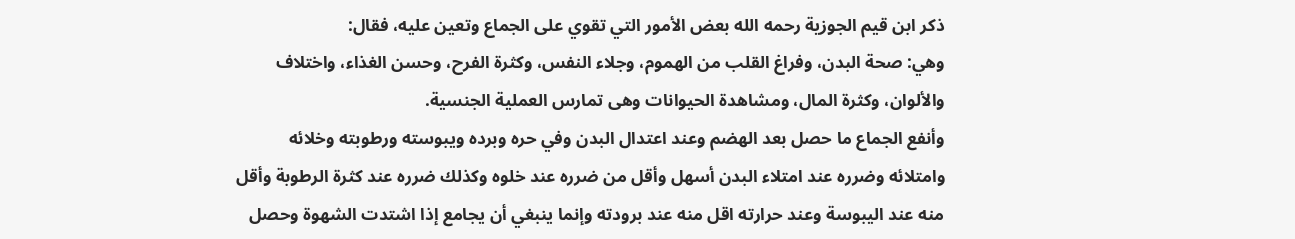ذكر ابن قيم الجوزية رحمه الله بعض الأمور التي تقوي على الجماع وتعين عليه، فقال:
وهي: صحة البدن، وفراغ القلب من الهموم، وجلاء النفس، وكثرة الفرح، وحسن الغذاء، واختلاف والألوان، وكثرة المال، ومشاهدة الحيوانات وهى تمارس العملية الجنسية.
وأنفع الجماع ما حصل بعد الهضم وعند اعتدال البدن وفي حره وبرده ويبوسته ورطوبته وخلائه وامتلائه وضرره عند امتلاء البدن أسهل وأقل من ضرره عند خلوه وكذلك ضرره عند كثرة الرطوبة وأقل منه عند اليبوسة وعند حرارته اقل منه عند برودته وإنما ينبغي أن يجامع إذا اشتدت الشهوة وحصل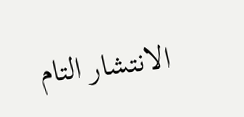الانتشار التام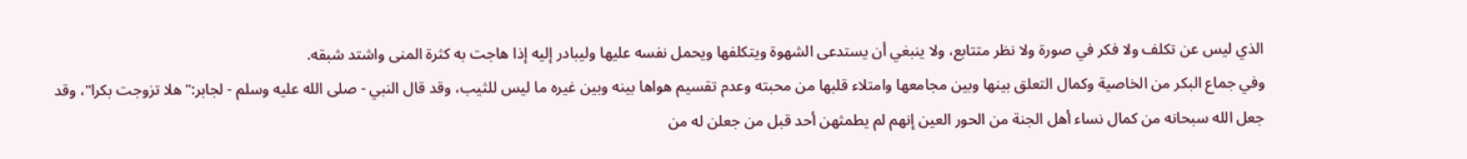الذي ليس عن تكلف ولا فكر في صورة ولا نظر متتابع، ولا ينبغي أن يستدعى الشهوة ويتكلفها ويحمل نفسه عليها وليبادر إليه إذا هاجت به كثرة المنى واشتد شبقه.
وفي جماع البكر من الخاصية وكمال التعلق بينها وبين مجامعها وامتلاء قلبها من محبته وعدم تقسيم هواها بينه وبين غيره ما ليس للثيب، وقد قال النبي - صلى الله عليه وسلم - لجابر:"هلا تزوجت بكرا"، وقد جعل الله سبحانه من كمال نساء أهل الجنة من الحور العين إنهم لم يطمثهن أحد قبل من جعلن له من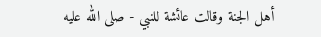أهل الجنة وقالت عائشة للنبي - صلى الله عليه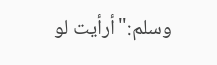وسلم:"أرأيت لو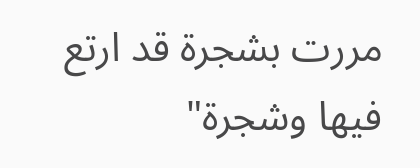مررت بشجرة قد ارتع فيها وشجرة"